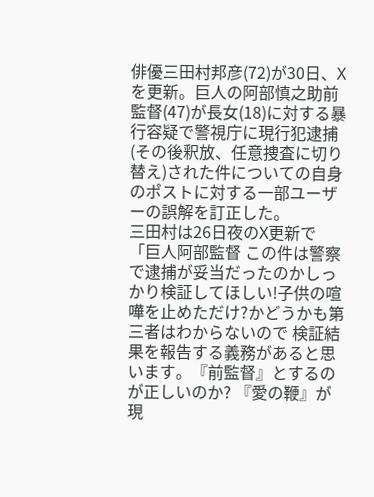俳優三田村邦彦(72)が30日、Xを更新。巨人の阿部慎之助前監督(47)が長女(18)に対する暴行容疑で警視庁に現行犯逮捕(その後釈放、任意捜査に切り替え)された件についての自身のポストに対する一部ユーザーの誤解を訂正した。
三田村は26日夜のX更新で「巨人阿部監督 この件は警察で逮捕が妥当だったのかしっかり検証してほしい!子供の喧嘩を止めただけ?かどうかも第三者はわからないので 検証結果を報告する義務があると思います。『前監督』とするのが正しいのか? 『愛の鞭』が現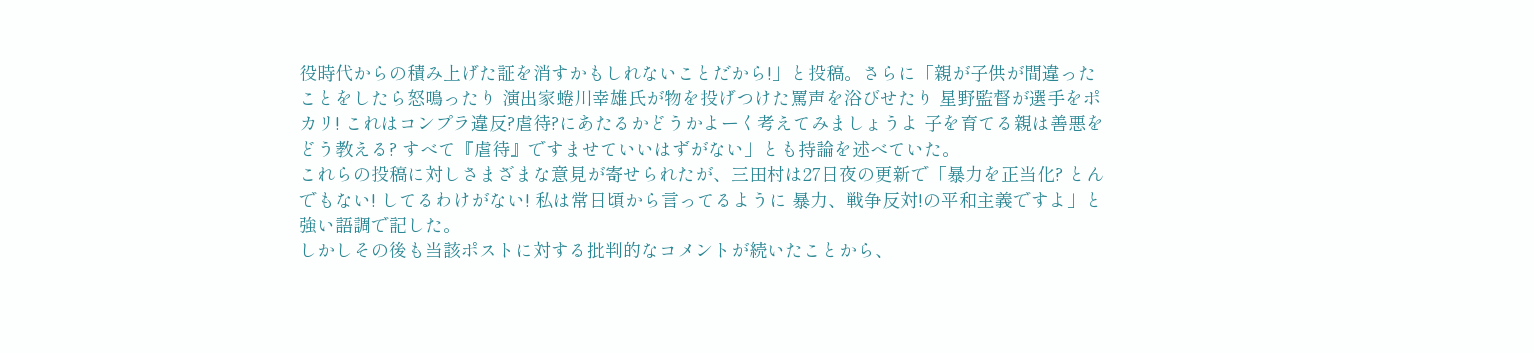役時代からの積み上げた証を消すかもしれないことだから!」と投稿。さらに「親が子供が間違ったことをしたら怒鳴ったり 演出家蜷川幸雄氏が物を投げつけた罵声を浴びせたり 星野監督が選手をポカリ! これはコンプラ違反?虐待?にあたるかどうかよーく考えてみましょうよ 子を育てる親は善悪をどう教える? すべて『虐待』ですませていいはずがない」とも持論を述べていた。
これらの投稿に対しさまざまな意見が寄せられたが、三田村は27日夜の更新で「暴力を正当化? とんでもない! してるわけがない! 私は常日頃から言ってるように 暴力、戦争反対!の平和主義ですよ」と強い語調で記した。
しかしその後も当該ポストに対する批判的なコメントが続いたことから、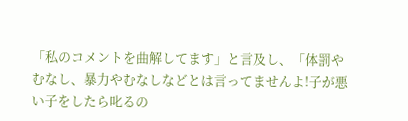「私のコメントを曲解してます」と言及し、「体罰やむなし、暴力やむなしなどとは言ってませんよ!子が悪い子をしたら叱るの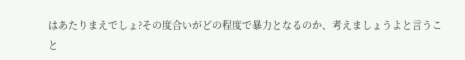はあたりまえでしょ?その度合いがどの程度で暴力となるのか、考えましょうよと言うこと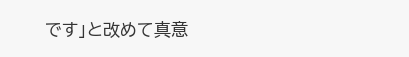です」と改めて真意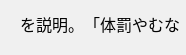を説明。「体罰やむな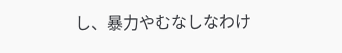し、暴力やむなしなわけ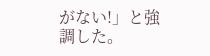がない!」と強調した。